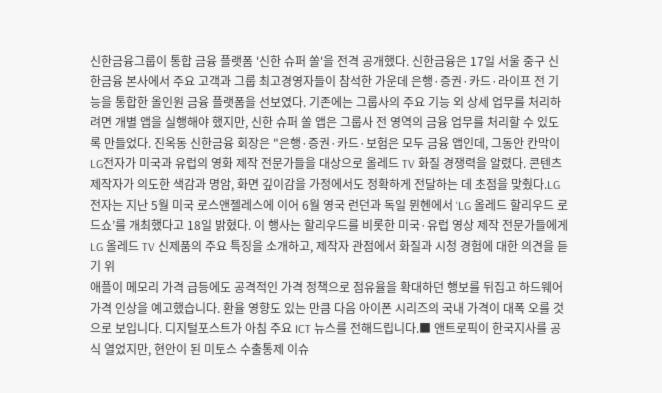신한금융그룹이 통합 금융 플랫폼 '신한 슈퍼 쏠'을 전격 공개했다. 신한금융은 17일 서울 중구 신한금융 본사에서 주요 고객과 그룹 최고경영자들이 참석한 가운데 은행·증권·카드·라이프 전 기능을 통합한 올인원 금융 플랫폼을 선보였다. 기존에는 그룹사의 주요 기능 외 상세 업무를 처리하려면 개별 앱을 실행해야 했지만, 신한 슈퍼 쏠 앱은 그룹사 전 영역의 금융 업무를 처리할 수 있도록 만들었다. 진옥동 신한금융 회장은 "은행·증권·카드·보험은 모두 금융 앱인데, 그동안 칸막이
LG전자가 미국과 유럽의 영화 제작 전문가들을 대상으로 올레드 TV 화질 경쟁력을 알렸다. 콘텐츠 제작자가 의도한 색감과 명암, 화면 깊이감을 가정에서도 정확하게 전달하는 데 초점을 맞췄다.LG전자는 지난 5월 미국 로스앤젤레스에 이어 6월 영국 런던과 독일 뮌헨에서 ‘LG 올레드 할리우드 로드쇼’를 개최했다고 18일 밝혔다. 이 행사는 할리우드를 비롯한 미국·유럽 영상 제작 전문가들에게 LG 올레드 TV 신제품의 주요 특징을 소개하고, 제작자 관점에서 화질과 시청 경험에 대한 의견을 듣기 위
애플이 메모리 가격 급등에도 공격적인 가격 정책으로 점유율을 확대하던 행보를 뒤집고 하드웨어 가격 인상을 예고했습니다. 환율 영향도 있는 만큼 다음 아이폰 시리즈의 국내 가격이 대폭 오를 것으로 보입니다. 디지털포스트가 아침 주요 ICT 뉴스를 전해드립니다.■ 앤트로픽이 한국지사를 공식 열었지만, 현안이 된 미토스 수출통제 이슈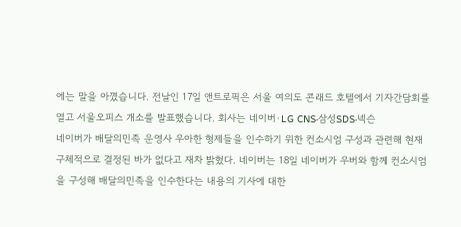에는 말을 아꼈습니다. 전날인 17일 앤트로픽은 서울 여의도 콘래드 호텔에서 기자간담회를 열고 서울오피스 개소를 발표했습니다. 회사는 네이버·LG CNS·삼성SDS·넥슨
네이버가 배달의민족 운영사 우아한 형제들을 인수하기 위한 컨소시엄 구성과 관련해 현재 구체적으로 결정된 바가 없다고 재차 밝혔다. 네이버는 18일 네이버가 우버와 함께 컨소시엄을 구성해 배달의민족을 인수한다는 내용의 기사에 대한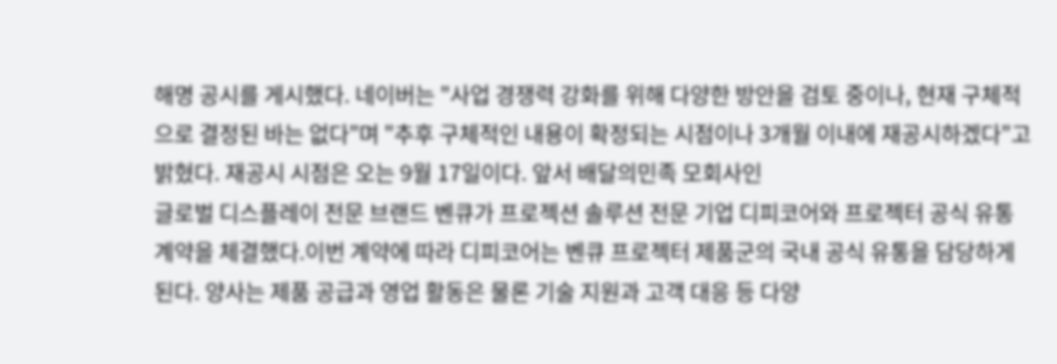해명 공시를 게시했다. 네이버는 "사업 경쟁력 강화를 위해 다양한 방안을 검토 중이나, 현재 구체적으로 결정된 바는 없다"며 "추후 구체적인 내용이 확정되는 시점이나 3개월 이내에 재공시하겠다"고 밝혔다. 재공시 시점은 오는 9월 17일이다. 앞서 배달의민족 모회사인
글로벌 디스플레이 전문 브랜드 벤큐가 프로젝션 솔루션 전문 기업 디피코어와 프로젝터 공식 유통 계약을 체결했다.이번 계약에 따라 디피코어는 벤큐 프로젝터 제품군의 국내 공식 유통을 담당하게 된다. 양사는 제품 공급과 영업 활동은 물론 기술 지원과 고객 대응 등 다양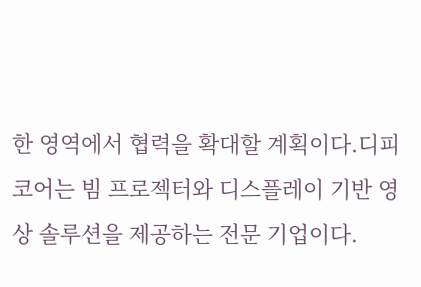한 영역에서 협력을 확대할 계획이다.디피코어는 빔 프로젝터와 디스플레이 기반 영상 솔루션을 제공하는 전문 기업이다.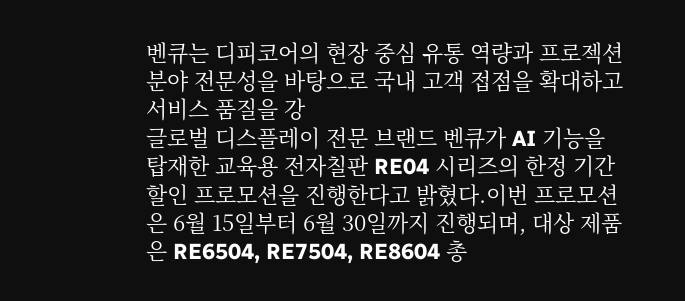벤큐는 디피코어의 현장 중심 유통 역량과 프로젝션 분야 전문성을 바탕으로 국내 고객 접점을 확대하고 서비스 품질을 강
글로벌 디스플레이 전문 브랜드 벤큐가 AI 기능을 탑재한 교육용 전자칠판 RE04 시리즈의 한정 기간 할인 프로모션을 진행한다고 밝혔다.이번 프로모션은 6월 15일부터 6월 30일까지 진행되며, 대상 제품은 RE6504, RE7504, RE8604 총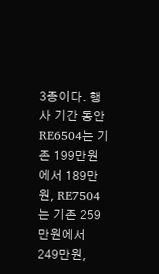3종이다. 행사 기간 동안 RE6504는 기존 199만원에서 189만원, RE7504는 기존 259만원에서 249만원,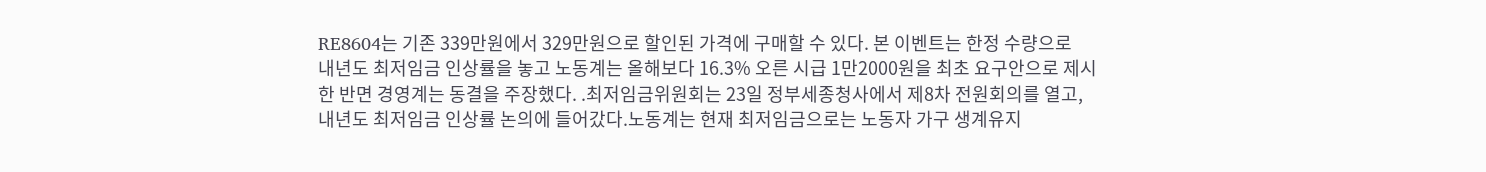RE8604는 기존 339만원에서 329만원으로 할인된 가격에 구매할 수 있다. 본 이벤트는 한정 수량으로
내년도 최저임금 인상률을 놓고 노동계는 올해보다 16.3% 오른 시급 1만2000원을 최초 요구안으로 제시한 반면 경영계는 동결을 주장했다. .최저임금위원회는 23일 정부세종청사에서 제8차 전원회의를 열고, 내년도 최저임금 인상률 논의에 들어갔다.노동계는 현재 최저임금으로는 노동자 가구 생계유지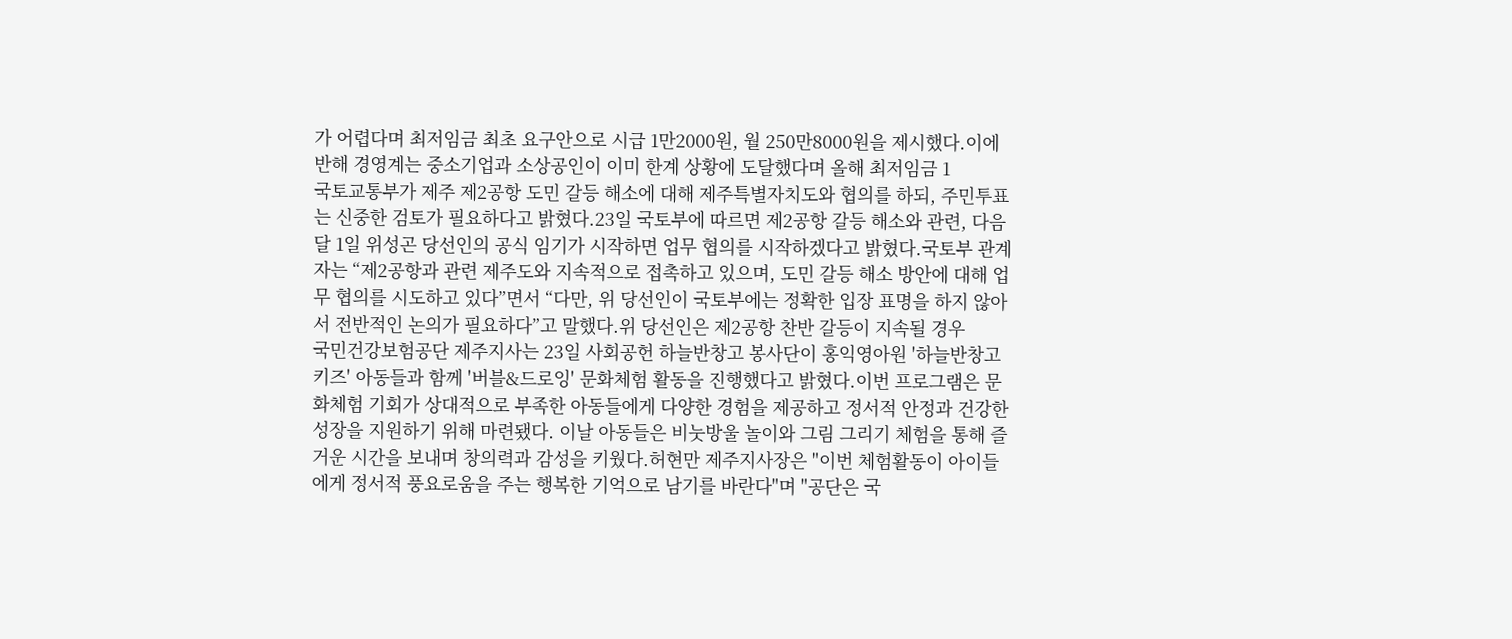가 어렵다며 최저임금 최초 요구안으로 시급 1만2000원, 월 250만8000원을 제시했다.이에 반해 경영계는 중소기업과 소상공인이 이미 한계 상황에 도달했다며 올해 최저임금 1
국토교통부가 제주 제2공항 도민 갈등 해소에 대해 제주특별자치도와 협의를 하되, 주민투표는 신중한 검토가 필요하다고 밝혔다.23일 국토부에 따르면 제2공항 갈등 해소와 관련, 다음달 1일 위성곤 당선인의 공식 임기가 시작하면 업무 협의를 시작하겠다고 밝혔다.국토부 관계자는 “제2공항과 관련 제주도와 지속적으로 접촉하고 있으며, 도민 갈등 해소 방안에 대해 업무 협의를 시도하고 있다”면서 “다만, 위 당선인이 국토부에는 정확한 입장 표명을 하지 않아서 전반적인 논의가 필요하다”고 말했다.위 당선인은 제2공항 찬반 갈등이 지속될 경우
국민건강보험공단 제주지사는 23일 사회공헌 하늘반창고 봉사단이 홍익영아원 '하늘반창고 키즈' 아동들과 함께 '버블&드로잉' 문화체험 활동을 진행했다고 밝혔다.이번 프로그램은 문화체험 기회가 상대적으로 부족한 아동들에게 다양한 경험을 제공하고 정서적 안정과 건강한 성장을 지원하기 위해 마련됐다. 이날 아동들은 비눗방울 놀이와 그림 그리기 체험을 통해 즐거운 시간을 보내며 창의력과 감성을 키웠다.허현만 제주지사장은 "이번 체험활동이 아이들에게 정서적 풍요로움을 주는 행복한 기억으로 남기를 바란다"며 "공단은 국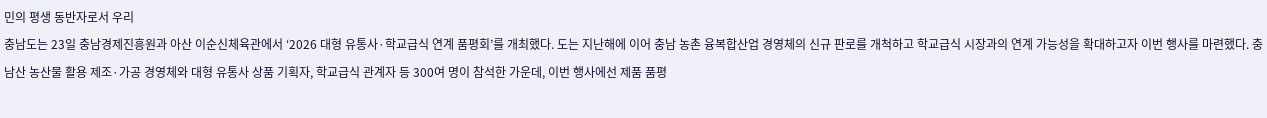민의 평생 동반자로서 우리
충남도는 23일 충남경제진흥원과 아산 이순신체육관에서 ‘2026 대형 유통사·학교급식 연계 품평회’를 개최했다. 도는 지난해에 이어 충남 농촌 융복합산업 경영체의 신규 판로를 개척하고 학교급식 시장과의 연계 가능성을 확대하고자 이번 행사를 마련했다. 충남산 농산물 활용 제조·가공 경영체와 대형 유통사 상품 기획자, 학교급식 관계자 등 300여 명이 참석한 가운데, 이번 행사에선 제품 품평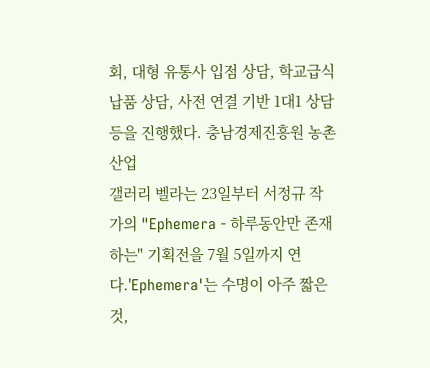회, 대형 유통사 입점 상담, 학교급식 납품 상담, 사전 연결 기반 1대1 상담 등을 진행했다. 충남경제진흥원 농촌산업
갤러리 벨라는 23일부터 서정규 작가의 "Ephemera - 하루동안만 존재하는" 기획전을 7월 5일까지 연다.'Ephemera'는 수명이 아주 짧은 것,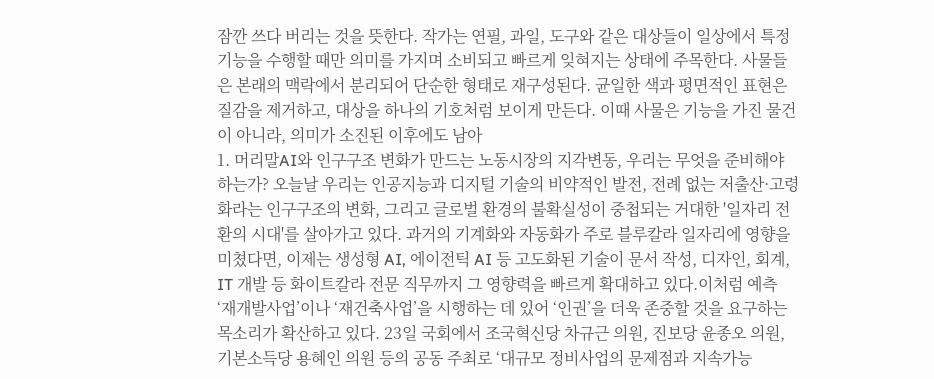잠깐 쓰다 버리는 것을 뜻한다. 작가는 연필, 과일, 도구와 같은 대상들이 일상에서 특정 기능을 수행할 때만 의미를 가지며 소비되고 빠르게 잊혀지는 상태에 주목한다. 사물들은 본래의 맥락에서 분리되어 단순한 형태로 재구성된다. 균일한 색과 평면적인 표현은 질감을 제거하고, 대상을 하나의 기호처럼 보이게 만든다. 이때 사물은 기능을 가진 물건이 아니라, 의미가 소진된 이후에도 남아
1. 머리말AI와 인구구조 변화가 만드는 노동시장의 지각변동, 우리는 무엇을 준비해야 하는가? 오늘날 우리는 인공지능과 디지털 기술의 비약적인 발전, 전례 없는 저출산·고령화라는 인구구조의 변화, 그리고 글로벌 환경의 불확실성이 중첩되는 거대한 '일자리 전환의 시대'를 살아가고 있다. 과거의 기계화와 자동화가 주로 블루칼라 일자리에 영향을 미쳤다면, 이제는 생성형 AI, 에이전틱 AI 등 고도화된 기술이 문서 작성, 디자인, 회계, IT 개발 등 화이트칼라 전문 직무까지 그 영향력을 빠르게 확대하고 있다.이처럼 예측
‘재개발사업’이나 ‘재건축사업’을 시행하는 데 있어 ‘인권’을 더욱 존중할 것을 요구하는 목소리가 확산하고 있다. 23일 국회에서 조국혁신당 차규근 의원, 진보당 윤종오 의원, 기본소득당 용혜인 의원 등의 공동 주최로 ‘대규모 정비사업의 문제점과 지속가능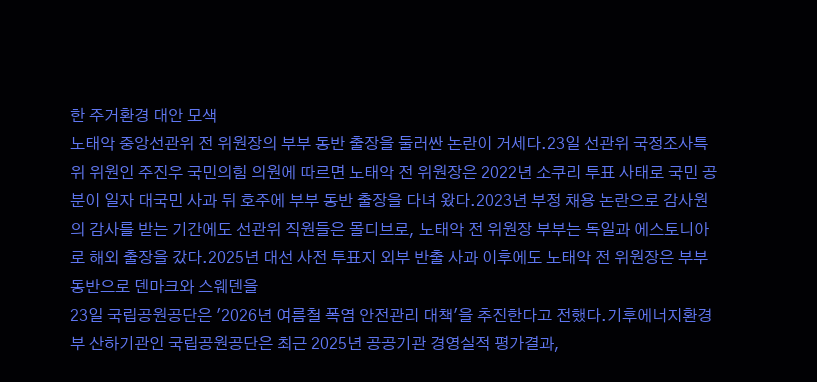한 주거환경 대안 모색
노태악 중앙선관위 전 위원장의 부부 동반 출장을 둘러싼 논란이 거세다.23일 선관위 국정조사특위 위원인 주진우 국민의힘 의원에 따르면 노태악 전 위원장은 2022년 소쿠리 투표 사태로 국민 공분이 일자 대국민 사과 뒤 호주에 부부 동반 출장을 다녀 왔다.2023년 부정 채용 논란으로 감사원의 감사를 받는 기간에도 선관위 직원들은 몰디브로, 노태악 전 위원장 부부는 독일과 에스토니아로 해외 출장을 갔다.2025년 대선 사전 투표지 외부 반출 사과 이후에도 노태악 전 위원장은 부부 동반으로 덴마크와 스웨덴을
23일 국립공원공단은 '2026년 여름철 폭염 안전관리 대책'을 추진한다고 전했다.기후에너지환경부 산하기관인 국립공원공단은 최근 2025년 공공기관 경영실적 평가결과,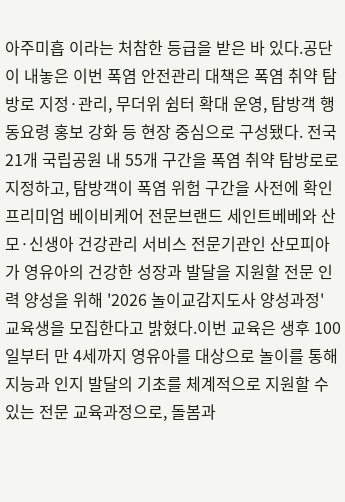아주미흡 이라는 처참한 등급을 받은 바 있다.공단이 내놓은 이번 폭염 안전관리 대책은 폭염 취약 탐방로 지정·관리, 무더위 쉼터 확대 운영, 탐방객 행동요령 홍보 강화 등 현장 중심으로 구성됐다. 전국 21개 국립공원 내 55개 구간을 폭염 취약 탐방로로 지정하고, 탐방객이 폭염 위험 구간을 사전에 확인
프리미엄 베이비케어 전문브랜드 세인트베베와 산모·신생아 건강관리 서비스 전문기관인 산모피아가 영유아의 건강한 성장과 발달을 지원할 전문 인력 양성을 위해 '2026 놀이교감지도사 양성과정' 교육생을 모집한다고 밝혔다.이번 교육은 생후 100일부터 만 4세까지 영유아를 대상으로 놀이를 통해 지능과 인지 발달의 기초를 체계적으로 지원할 수 있는 전문 교육과정으로, 돌봄과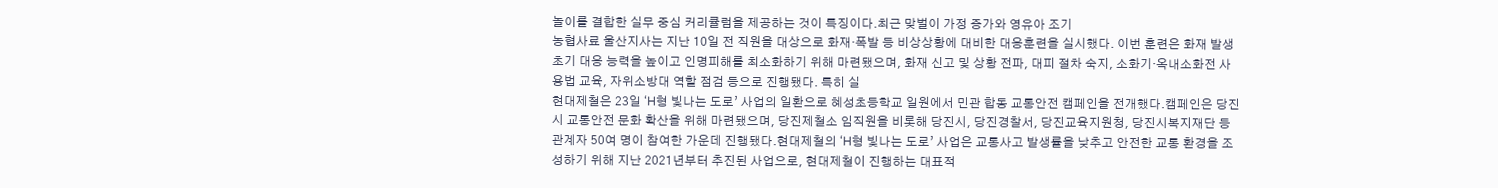놀이를 결합한 실무 중심 커리큘럼을 제공하는 것이 특징이다.최근 맞벌이 가정 증가와 영유아 조기
농협사료 울산지사는 지난 10일 전 직원을 대상으로 화재·폭발 등 비상상황에 대비한 대응훈련을 실시했다. 이번 훈련은 화재 발생 초기 대응 능력을 높이고 인명피해를 최소화하기 위해 마련됐으며, 화재 신고 및 상황 전파, 대피 절차 숙지, 소화기·옥내소화전 사용법 교육, 자위소방대 역할 점검 등으로 진행됐다. 특히 실
현대제철은 23일 ‘H형 빛나는 도로’ 사업의 일환으로 혜성초등학교 일원에서 민관 합동 교통안전 캠페인을 전개했다.캠페인은 당진시 교통안전 문화 확산을 위해 마련됐으며, 당진제철소 임직원을 비롯해 당진시, 당진경찰서, 당진교육지원청, 당진시복지재단 등 관계자 50여 명이 참여한 가운데 진행됐다.현대제철의 ‘H형 빛나는 도로’ 사업은 교통사고 발생률을 낮추고 안전한 교통 환경을 조성하기 위해 지난 2021년부터 추진된 사업으로, 현대제철이 진행하는 대표적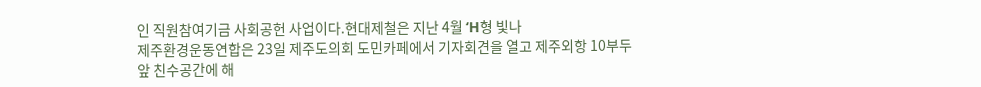인 직원참여기금 사회공헌 사업이다.현대제철은 지난 4월 ‘H형 빛나
제주환경운동연합은 23일 제주도의회 도민카페에서 기자회견을 열고 제주외항 10부두 앞 친수공간에 해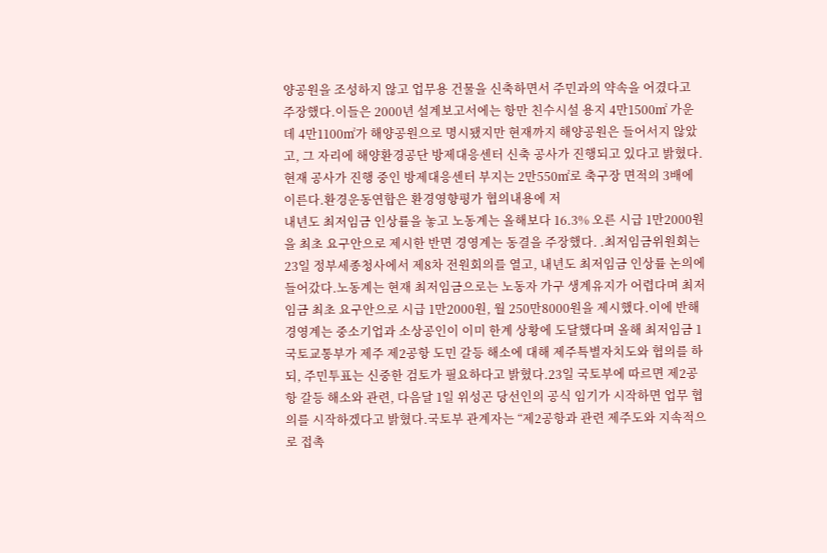양공원을 조성하지 않고 업무용 건물을 신축하면서 주민과의 약속을 어겼다고 주장했다.이들은 2000년 설계보고서에는 항만 친수시설 용지 4만1500㎡ 가운데 4만1100㎡가 해양공원으로 명시됐지만 현재까지 해양공원은 들어서지 않았고, 그 자리에 해양환경공단 방제대응센터 신축 공사가 진행되고 있다고 밝혔다.현재 공사가 진행 중인 방제대응센터 부지는 2만550㎡로 축구장 면적의 3배에 이른다.환경운동연합은 환경영향평가 협의내용에 저
내년도 최저임금 인상률을 놓고 노동계는 올해보다 16.3% 오른 시급 1만2000원을 최초 요구안으로 제시한 반면 경영계는 동결을 주장했다. .최저임금위원회는 23일 정부세종청사에서 제8차 전원회의를 열고, 내년도 최저임금 인상률 논의에 들어갔다.노동계는 현재 최저임금으로는 노동자 가구 생계유지가 어렵다며 최저임금 최초 요구안으로 시급 1만2000원, 월 250만8000원을 제시했다.이에 반해 경영계는 중소기업과 소상공인이 이미 한계 상황에 도달했다며 올해 최저임금 1
국토교통부가 제주 제2공항 도민 갈등 해소에 대해 제주특별자치도와 협의를 하되, 주민투표는 신중한 검토가 필요하다고 밝혔다.23일 국토부에 따르면 제2공항 갈등 해소와 관련, 다음달 1일 위성곤 당선인의 공식 임기가 시작하면 업무 협의를 시작하겠다고 밝혔다.국토부 관계자는 “제2공항과 관련 제주도와 지속적으로 접촉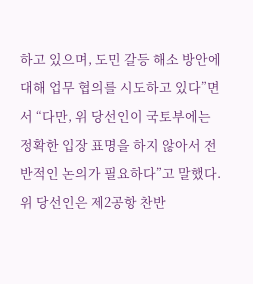하고 있으며, 도민 갈등 해소 방안에 대해 업무 협의를 시도하고 있다”면서 “다만, 위 당선인이 국토부에는 정확한 입장 표명을 하지 않아서 전반적인 논의가 필요하다”고 말했다.위 당선인은 제2공항 찬반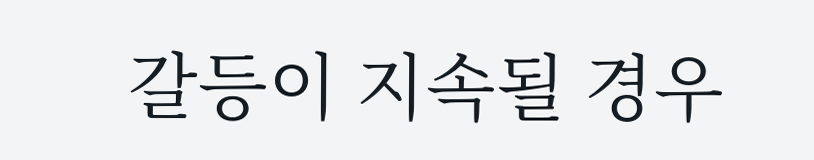갈등이 지속될 경우